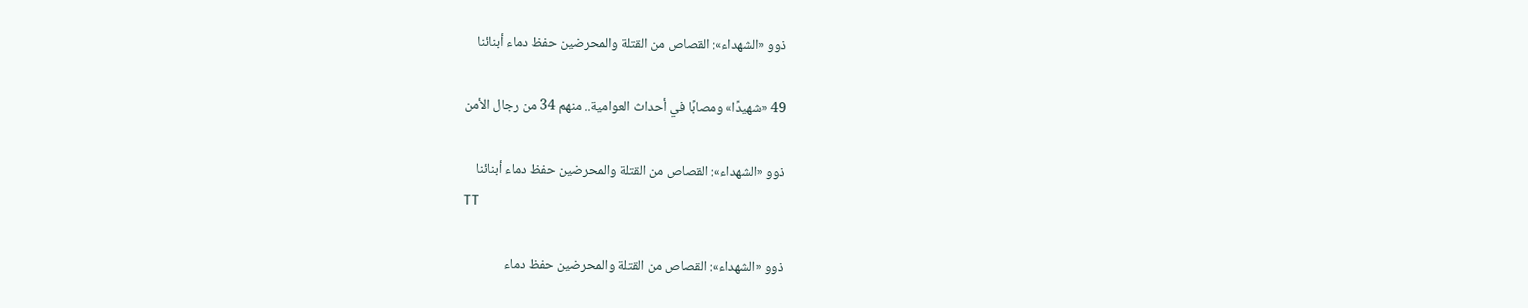ذوو «الشهداء»: القصاص من القتلة والمحرضين حفظ دماء أبنائنا

49 «شهيدًا» ومصابًا في أحداث العوامية.. منهم 34 من رجال الأمن

ذوو «الشهداء»: القصاص من القتلة والمحرضين حفظ دماء أبنائنا
TT

ذوو «الشهداء»: القصاص من القتلة والمحرضين حفظ دماء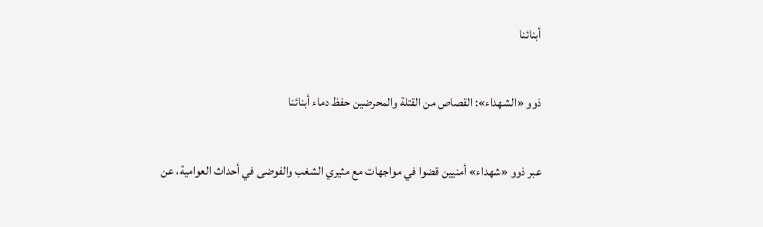أبنائنا

ذوو «الشهداء»: القصاص من القتلة والمحرضين حفظ دماء أبنائنا

عبر ذوو «شهداء» أمنيين قضوا في مواجهات مع مثيري الشغب والفوضى في أحداث العوامية، عن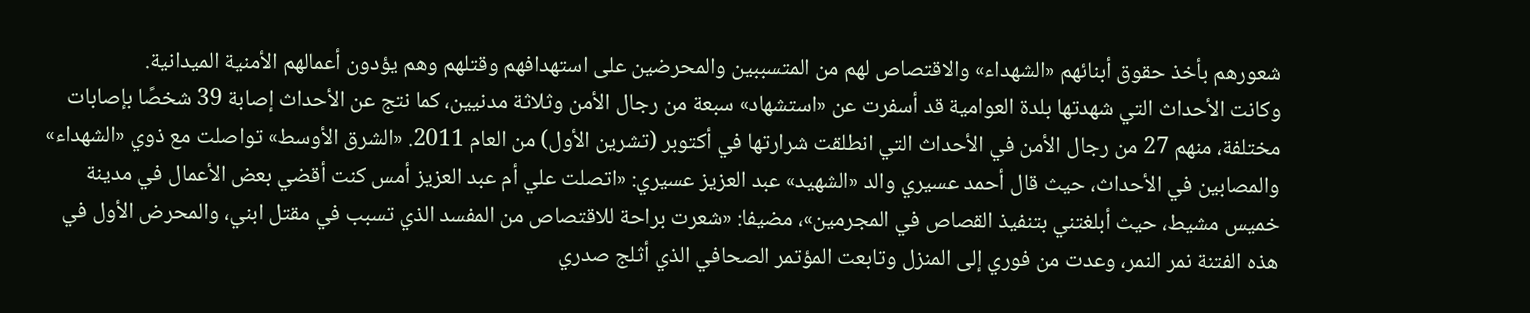شعورهم بأخذ حقوق أبنائهم «الشهداء» والاقتصاص لهم من المتسببين والمحرضين على استهدافهم وقتلهم وهم يؤدون أعمالهم الأمنية الميدانية.
وكانت الأحداث التي شهدتها بلدة العوامية قد أسفرت عن «استشهاد» سبعة من رجال الأمن وثلاثة مدنيين، كما نتج عن الأحداث إصابة 39 شخصًا بإصابات مختلفة، منهم 27 من رجال الأمن في الأحداث التي انطلقت شرارتها في أكتوبر (تشرين الأول) من العام 2011. «الشرق الأوسط» تواصلت مع ذوي «الشهداء» والمصابين في الأحداث، حيث قال أحمد عسيري والد «الشهيد» عبد العزيز عسيري: «اتصلت علي أم عبد العزيز أمس كنت أقضي بعض الأعمال في مدينة خميس مشيط، حيث أبلغتني بتنفيذ القصاص في المجرمين»، مضيفا: «شعرت براحة للاقتصاص من المفسد الذي تسبب في مقتل ابني، والمحرض الأول في هذه الفتنة نمر النمر، وعدت من فوري إلى المنزل وتابعت المؤتمر الصحافي الذي أثلج صدري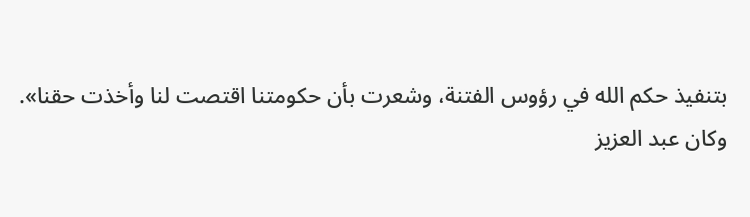بتنفيذ حكم الله في رؤوس الفتنة، وشعرت بأن حكومتنا اقتصت لنا وأخذت حقنا».
وكان عبد العزيز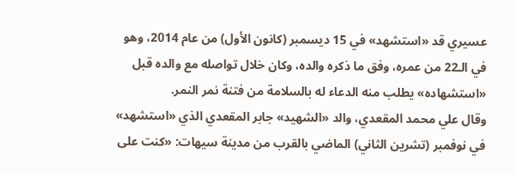عسيري قد «استشهد» في 15 ديسمبر (كانون الأول) من عام 2014، وهو في الـ22 من عمره، وفق ما ذكره والده، وكان خلال تواصله مع والده قبل «استشهاده» يطلب منه الدعاء له بالسلامة من فتنة نمر النمر.
وقال علي محمد المقعدي، والد «الشهيد» جابر المقعدي الذي «استشهد» في نوفمبر (تشرين الثاني) الماضي بالقرب من مدينة سيهات: «كنت على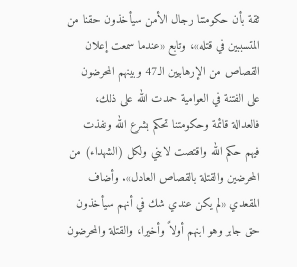ثقة بأن حكومتنا رجال الأمن سيأخذون حقنا من المتسببين في قتله»، وتابع «عندما سمعت إعلان القصاص من الإرهابيين الـ47 وبينهم المحرضون على الفتنة في العوامية حمدت الله على ذلك، فالعدالة قائمة وحكومتنا تحكم بشرع الله ونفذت فيهم حكم الله واقتصت لابني ولكل (الشهداء) من المحرضين والقتلة بالقصاص العادل». وأضاف المقعدي «لم يكن عندي شك في أنهم سيأخذون حق جابر وهو ابنهم أولاً وأخيرا، والقتلة والمحرضون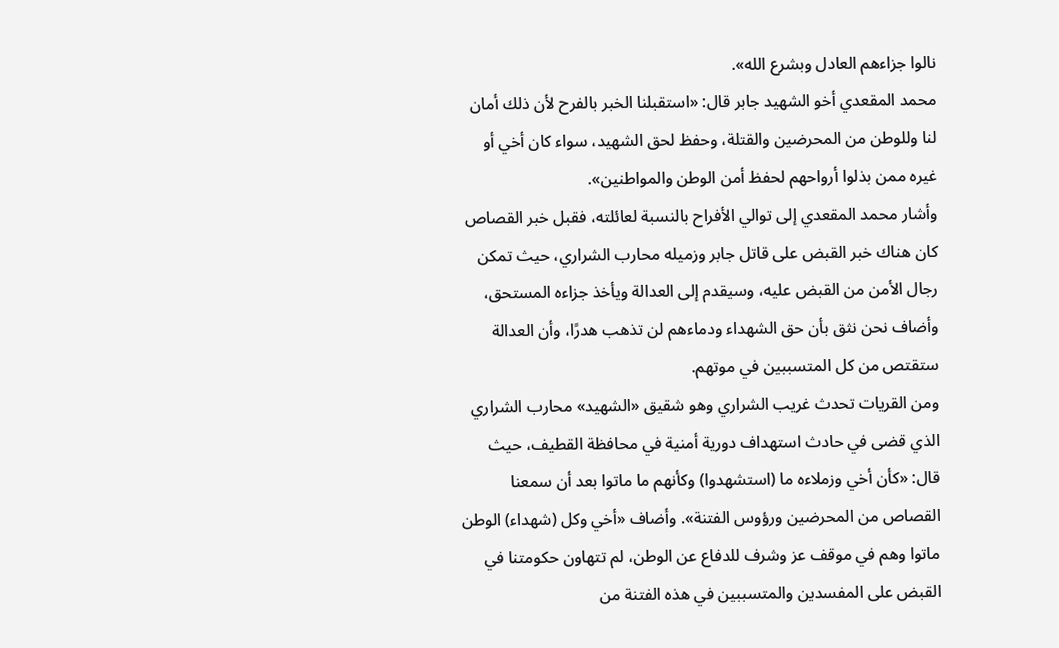نالوا جزاءهم العادل وبشرع الله».
محمد المقعدي أخو الشهيد جابر قال: «استقبلنا الخبر بالفرح لأن ذلك أمان لنا وللوطن من المحرضين والقتلة، وحفظ لحق الشهيد، سواء كان أخي أو غيره ممن بذلوا أرواحهم لحفظ أمن الوطن والمواطنين».
وأشار محمد المقعدي إلى توالي الأفراح بالنسبة لعائلته، فقبل خبر القصاص كان هناك خبر القبض على قاتل جابر وزميله محارب الشراري، حيث تمكن رجال الأمن من القبض عليه، وسيقدم إلى العدالة ويأخذ جزاءه المستحق، وأضاف نحن نثق بأن حق الشهداء ودماءهم لن تذهب هدرًا، وأن العدالة ستقتص من كل المتسببين في موتهم.
ومن القريات تحدث غريب الشراري وهو شقيق «الشهيد» محارب الشراري الذي قضى في حادث استهداف دورية أمنية في محافظة القطيف، حيث قال: «كأن أخي وزملاءه ما (استشهدوا) وكأنهم ما ماتوا بعد أن سمعنا القصاص من المحرضين ورؤوس الفتنة». وأضاف «أخي وكل (شهداء) الوطن ماتوا وهم في موقف عز وشرف للدفاع عن الوطن، لم تتهاون حكومتنا في القبض على المفسدين والمتسببين في هذه الفتنة من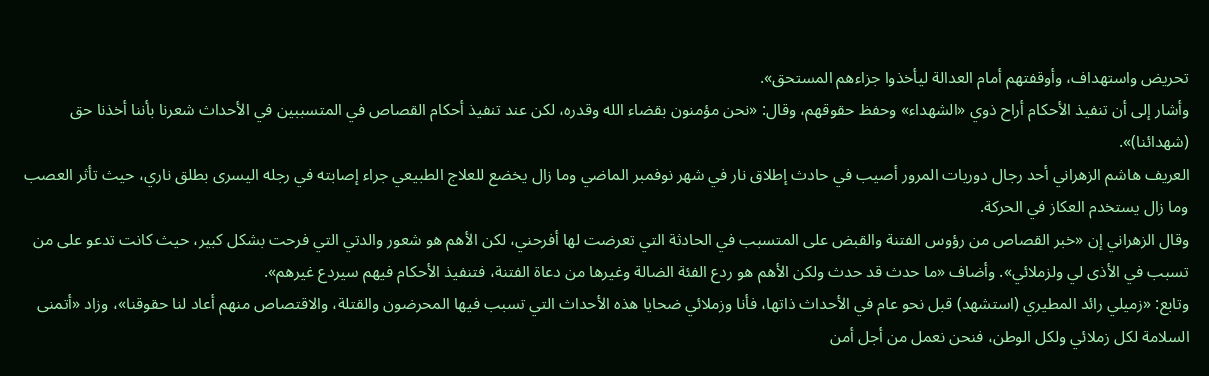تحريض واستهداف، وأوقفتهم أمام العدالة ليأخذوا جزاءهم المستحق».
وأشار إلى أن تنفيذ الأحكام أراح ذوي «الشهداء» وحفظ حقوقهم، وقال: «نحن مؤمنون بقضاء الله وقدره، لكن عند تنفيذ أحكام القصاص في المتسببين في الأحداث شعرنا بأننا أخذنا حق (شهدائنا)».
العريف هاشم الزهراني أحد رجال دوريات المرور أصيب في حادث إطلاق نار في شهر نوفمبر الماضي وما زال يخضع للعلاج الطبيعي جراء إصابته في رجله اليسرى بطلق ناري، حيث تأثر العصب وما زال يستخدم العكاز في الحركة.
وقال الزهراني إن «خبر القصاص من رؤوس الفتنة والقبض على المتسبب في الحادثة التي تعرضت لها أفرحني، لكن الأهم هو شعور والدتي التي فرحت بشكل كبير، حيث كانت تدعو على من تسبب في الأذى لي ولزملائي». وأضاف «ما حدث قد حدث ولكن الأهم هو ردع الفئة الضالة وغيرها من دعاة الفتنة، فتنفيذ الأحكام فيهم سيردع غيرهم».
وتابع: «زميلي رائد المطيري (استشهد) قبل نحو عام في الأحداث ذاتها، فأنا وزملائي ضحايا هذه الأحداث التي تسبب فيها المحرضون والقتلة، والاقتصاص منهم أعاد لنا حقوقنا»، وزاد «أتمنى السلامة لكل زملائي ولكل الوطن، فنحن نعمل من أجل أمن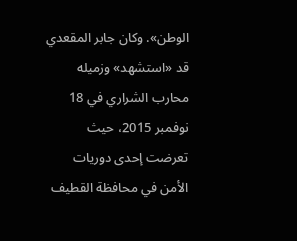الوطن». وكان جابر المقعدي قد «استشهد» وزميله محارب الشراري في 18 نوفمبر 2015، حيث تعرضت إحدى دوريات الأمن في محافظة القطيف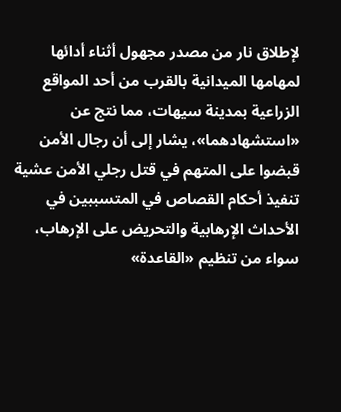لإطلاق نار من مصدر مجهول أثناء أدائها لمهامها الميدانية بالقرب من أحد المواقع الزراعية بمدينة سيهات، مما نتج عن «استشهادهما»، يشار إلى أن رجال الأمن قبضوا على المتهم في قتل رجلي الأمن عشية تنفيذ أحكام القصاص في المتسببين في الأحداث الإرهابية والتحريض على الإرهاب، سواء من تنظيم «القاعدة»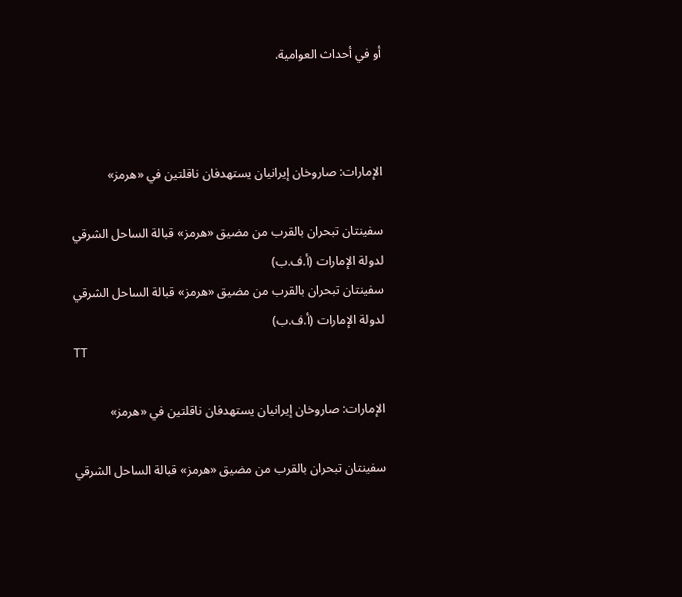أو في أحداث العوامية.



الإمارات: صاروخان إيرانيان يستهدفان ناقلتين في «هرمز»

سفينتان تبحران بالقرب من مضيق «هرمز» قبالة الساحل الشرقي لدولة الإمارات (أ.ف.ب)
سفينتان تبحران بالقرب من مضيق «هرمز» قبالة الساحل الشرقي لدولة الإمارات (أ.ف.ب)
TT

الإمارات: صاروخان إيرانيان يستهدفان ناقلتين في «هرمز»

سفينتان تبحران بالقرب من مضيق «هرمز» قبالة الساحل الشرقي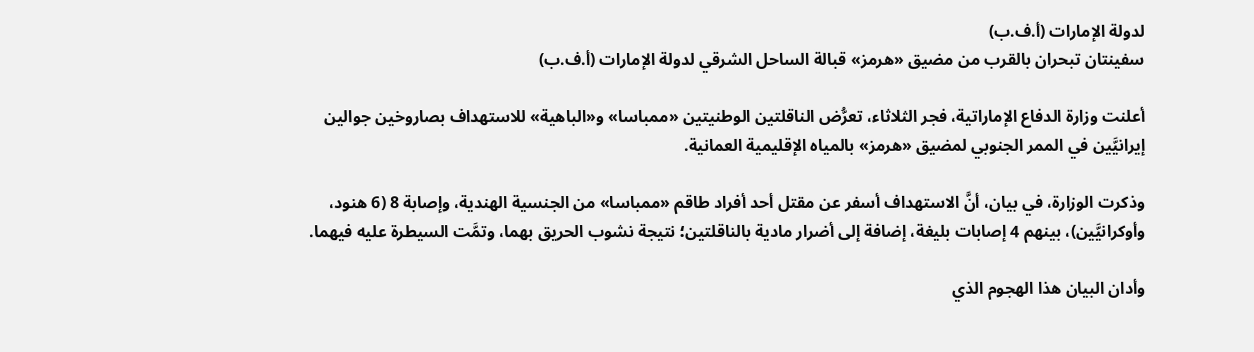لدولة الإمارات (أ.ف.ب)
سفينتان تبحران بالقرب من مضيق «هرمز» قبالة الساحل الشرقي لدولة الإمارات (أ.ف.ب)

أعلنت وزارة الدفاع الإماراتية، فجر الثلاثاء، تعرُّض الناقلتين الوطنيتين «ممباسا» و«الباهية» للاستهداف بصاروخين جوالين إيرانيَّين في الممر الجنوبي لمضيق «هرمز» بالمياه الإقليمية العمانية.

وذكرت الوزارة، في بيان، أنَّ الاستهداف أسفر عن مقتل أحد أفراد طاقم «ممباسا» من الجنسية الهندية، وإصابة 8 (6 هنود، وأوكرانيَّين)، بينهم 4 إصابات بليغة، إضافة إلى أضرار مادية بالناقلتين؛ نتيجة نشوب الحريق بهما، وتمَّت السيطرة عليه فيهما.

وأدان البيان هذا الهجوم الذي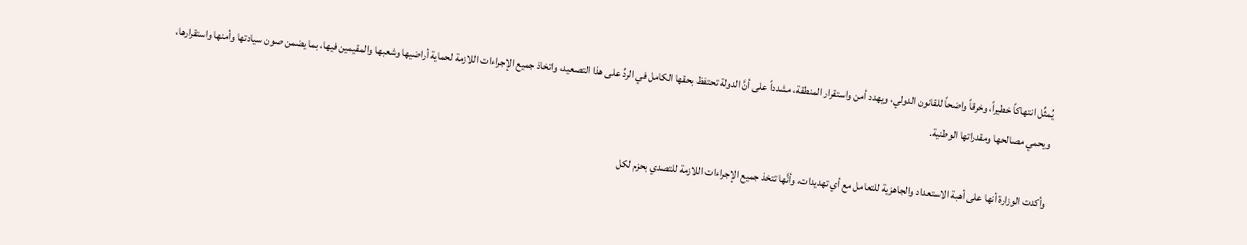يُمثِّل انتهاكاً خطيراً، وخرقاً واضحاً للقانون الدولي، ويهدد أمن واستقرار المنطقة، مشدداً على أنَّ الدولة تحتفظ بحقها الكامل في الردِّ على هذا التصعيد، واتخاذ جميع الإجراءات اللازمة لحماية أراضيها وشعبها والمقيمين فيها، بما يضمن صون سيادتها وأمنها واستقرارها، ويحمي مصالحها ومقدراتها الوطنية.

وأكدت الوزارة أنها على أهبة الاستعداد والجاهزية للتعامل مع أي تهديدات، وأنَّها تتخذ جميع الإجراءات اللازمة للتصدي بحزم لكل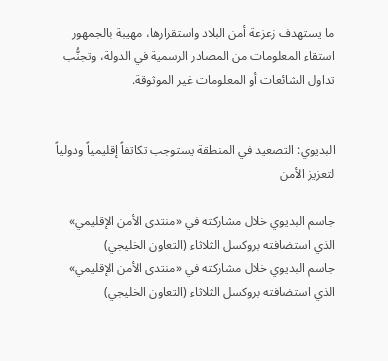ما يستهدف زعزعة أمن البلاد واستقرارها، مهيبة بالجمهور استقاء المعلومات من المصادر الرسمية في الدولة، وتجنُّب تداول الشائعات أو المعلومات غير الموثوقة.


البديوي: التصعيد في المنطقة يستوجب تكاتفاً إقليمياً ودولياً لتعزيز الأمن

جاسم البديوي خلال مشاركته في «منتدى الأمن الإقليمي» الذي استضافته بروكسل الثلاثاء (التعاون الخليجي)
جاسم البديوي خلال مشاركته في «منتدى الأمن الإقليمي» الذي استضافته بروكسل الثلاثاء (التعاون الخليجي)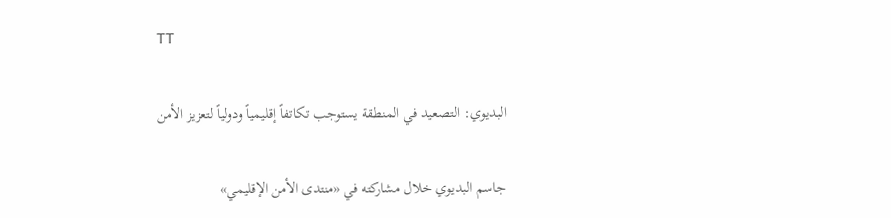TT

البديوي: التصعيد في المنطقة يستوجب تكاتفاً إقليمياً ودولياً لتعزيز الأمن

جاسم البديوي خلال مشاركته في «منتدى الأمن الإقليمي»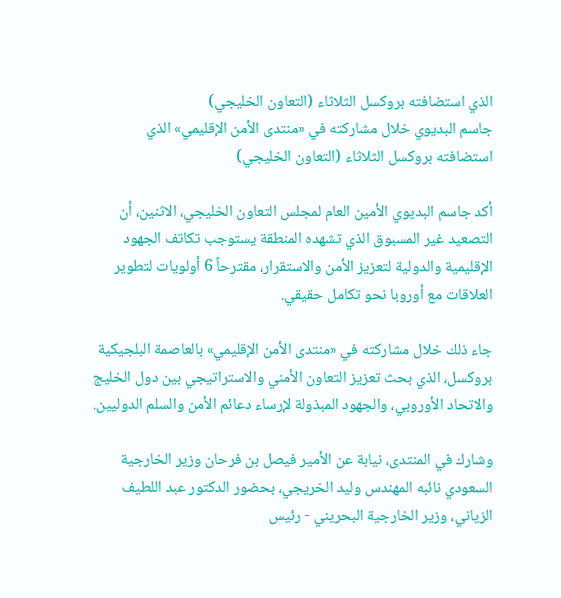الذي استضافته بروكسل الثلاثاء (التعاون الخليجي)
جاسم البديوي خلال مشاركته في «منتدى الأمن الإقليمي» الذي استضافته بروكسل الثلاثاء (التعاون الخليجي)

أكد جاسم البديوي الأمين العام لمجلس التعاون الخليجي، الاثنين، أن التصعيد غير المسبوق الذي تشهده المنطقة يستوجب تكاتف الجهود الإقليمية والدولية لتعزيز الأمن والاستقرار، مقترحاً 6 أولويات لتطوير العلاقات مع أوروبا نحو تكامل حقيقي.

جاء ذلك خلال مشاركته في «منتدى الأمن الإقليمي» بالعاصمة البلجيكية بروكسل، الذي بحث تعزيز التعاون الأمني والاستراتيجي بين دول الخليج والاتحاد الأوروبي، والجهود المبذولة لإرساء دعائم الأمن والسلم الدوليين.

وشارك في المنتدى، نيابة عن الأمير فيصل بن فرحان وزير الخارجية السعودي نائبه المهندس وليد الخريجي، بحضور الدكتور عبد اللطيف الزياني، وزير الخارجية البحريني - رئيس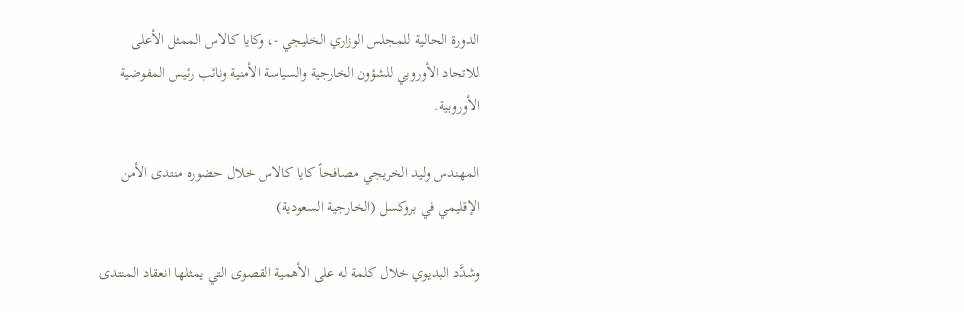الدورة الحالية للمجلس الوزاري الخليجي -، وكايا كالاس الممثل الأعلى للاتحاد الأوروبي للشؤون الخارجية والسياسة الأمنية ونائب رئيس المفوضية الأوروبية.

المهندس وليد الخريجي مصافحاً كايا كالاس خلال حضوره منتدى الأمن الإقليمي في بروكسل (الخارجية السعودية)

وشدَّد البديوي خلال كلمة له على الأهمية القصوى التي يمثلها انعقاد المنتدى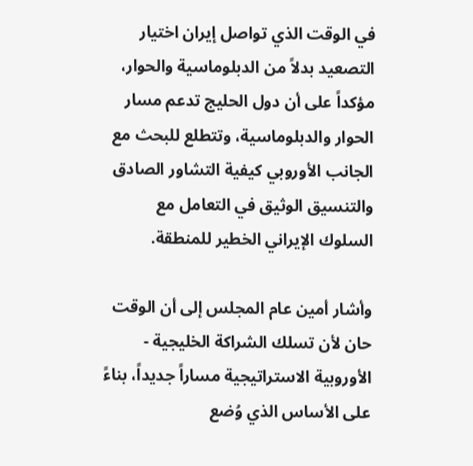في الوقت الذي تواصل إيران اختيار التصعيد بدلاً من الدبلوماسية والحوار، مؤكداً على أن دول الحليج تدعم مسار الحوار والدبلوماسية، وتتطلع للبحث مع الجانب الأوروبي كيفية التشاور الصادق والتنسيق الوثيق في التعامل مع السلوك الإيراني الخطير للمنطقة.

وأشار أمين عام المجلس إلى أن الوقت حان لأن تسلك الشراكة الخليجية - الأوروبية الاستراتيجية مساراً جديداً، بناءً على الأساس الذي وُضع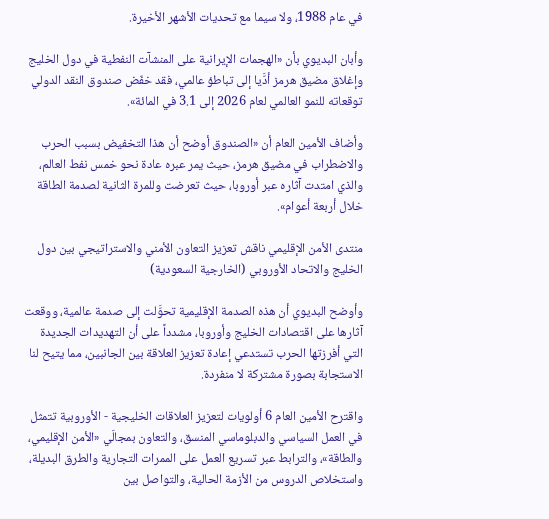في عام 1988، ولا سيما مع تحديات الأشهر الأخيرة.

وأبان البديوي بأن «الهجمات الإيرانية على المنشآت النفطية في دول الخليج وإغلاق مضيق هرمز أدَّيا إلى تباطؤ عالمي، فقد خفّض صندوق النقد الدولي توقعاته للنمو العالمي لعام 2026 إلى 3.1 في المائة».

وأضاف الأمين العام أن «الصندوق أوضح أن هذا التخفيض بسبب الحرب والاضطراب في مضيق هرمز، حيث يمر عبره عادة نحو خمس نفط العالم، والذي امتدت آثاره عبر أوروبا، حيث تعرضت وللمرة الثانية لصدمة الطاقة خلال أربعة أعوام».

منتدى الأمن الإقليمي ناقش تعزيز التعاون الأمني والاستراتيجي بين دول الخليج والاتحاد الأوروبي (الخارجية السعودية)

وأوضح البديوي أن هذه الصدمة الإقليمية تحوَّلت إلى صدمة عالمية، ووقعت آثارها على اقتصادات الخليج وأوروبا، مشدداً على أن التهديدات الجديدة التي أفرزتها الحرب تستدعي إعادة تعزيز العلاقة بين الجانبين، مما يتيح لنا الاستجابة بصورة مشتركة لا منفردة.

واقترح الأمين العام 6 أولويات لتعزيز العلاقات الخليجية - الأوروبية تتمثل في العمل السياسي والدبلوماسي المنسق، والتعاون بمجالَي «الأمن الإقليمي، والطاقة»، والترابط عبر تسريع العمل على الممرات التجارية والطرق البديلة، واستخلاص الدروس من الأزمة الحالية، والتواصل بين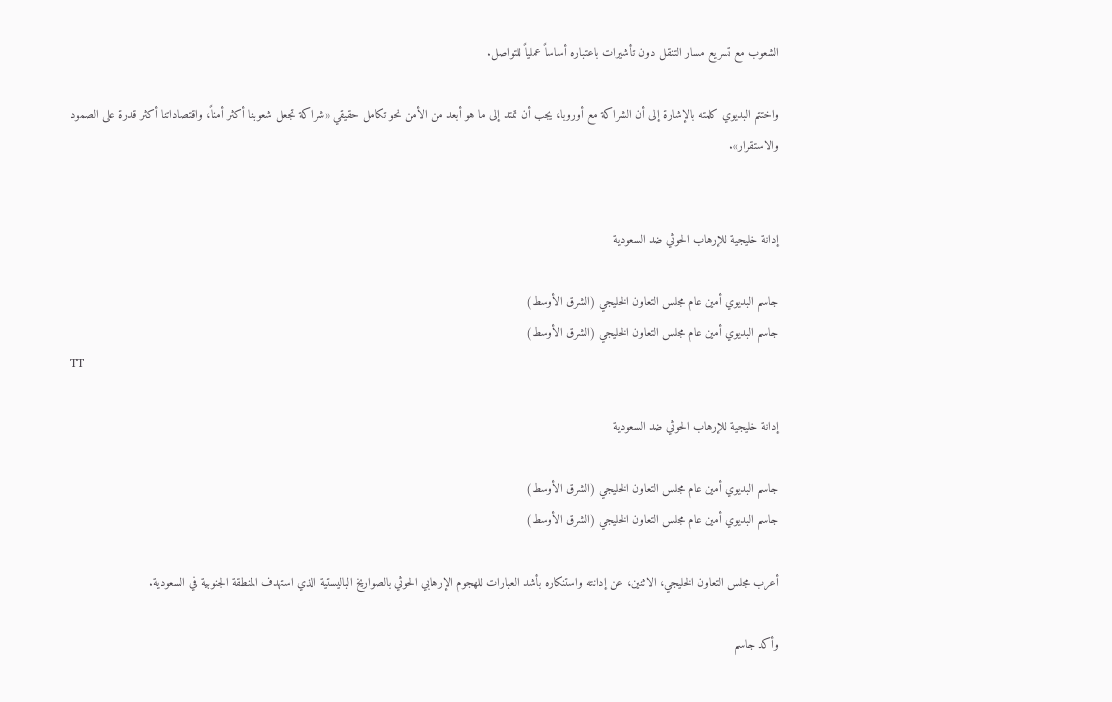الشعوب مع تسريع مسار التنقل دون تأشيرات باعتباره أساساً عملياً للتواصل.

واختتم البديوي كلمته بالإشارة إلى أن الشراكة مع أوروبا، يجب أن تمتد إلى ما هو أبعد من الأمن نحو تكامل حقيقي «شراكة تجعل شعوبنا أكثر أمناً، واقتصاداتنا أكثر قدرة على الصمود والاستقرار».


إدانة خليجية للإرهاب الحوثي ضد السعودية

جاسم البديوي أمين عام مجلس التعاون الخليجي (الشرق الأوسط)
جاسم البديوي أمين عام مجلس التعاون الخليجي (الشرق الأوسط)
TT

إدانة خليجية للإرهاب الحوثي ضد السعودية

جاسم البديوي أمين عام مجلس التعاون الخليجي (الشرق الأوسط)
جاسم البديوي أمين عام مجلس التعاون الخليجي (الشرق الأوسط)

أعرب مجلس التعاون الخليجي، الاثنين، عن إدانته واستنكاره بأشد العبارات للهجوم الإرهابي الحوثي بالصواريخ الباليستية الذي استهدف المنطقة الجنوبية في السعودية.

وأكد جاسم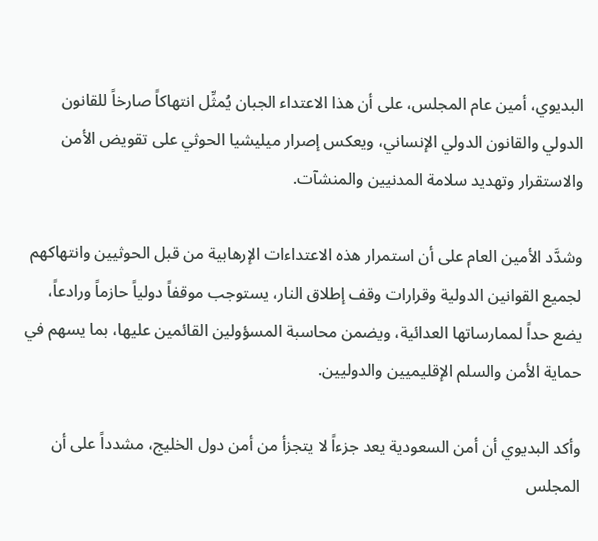البديوي، أمين عام المجلس، على أن هذا الاعتداء الجبان يُمثِّل انتهاكاً صارخاً للقانون الدولي والقانون الدولي الإنساني، ويعكس إصرار ميليشيا الحوثي على تقويض الأمن والاستقرار وتهديد سلامة المدنيين والمنشآت.

وشدَّد الأمين العام على أن استمرار هذه الاعتداءات الإرهابية من قبل الحوثيين وانتهاكهم لجميع القوانين الدولية وقرارات وقف إطلاق النار، يستوجب موقفاً دولياً حازماً ورادعاً، يضع حداً لممارساتها العدائية، ويضمن محاسبة المسؤولين القائمين عليها، بما يسهم في حماية الأمن والسلم الإقليميين والدوليين.

وأكد البديوي أن أمن السعودية يعد جزءاً لا يتجزأ من أمن دول الخليج، مشدداً على أن المجلس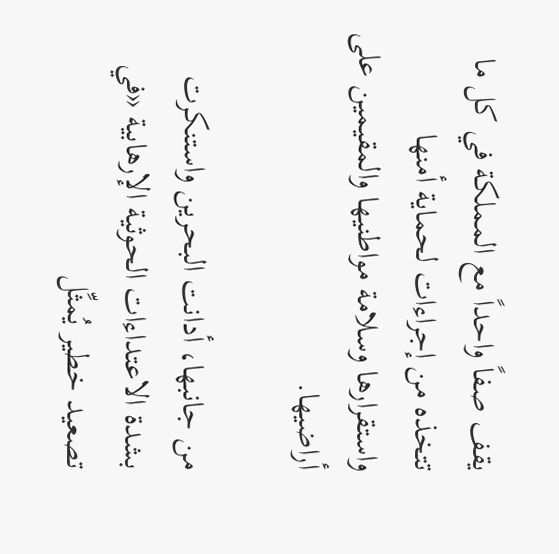يقف صفاً واحداً مع المملكة في كل ما تتخذه من إجراءات لحماية أمنها واستقرارها وسلامة مواطنيها والمقيمين على أراضيها.

من جانبها، أدانت البحرين واستنكرت بشدة الاعتداءات الحوثية الإرهابية «في تصعيد خطير يُمثِّل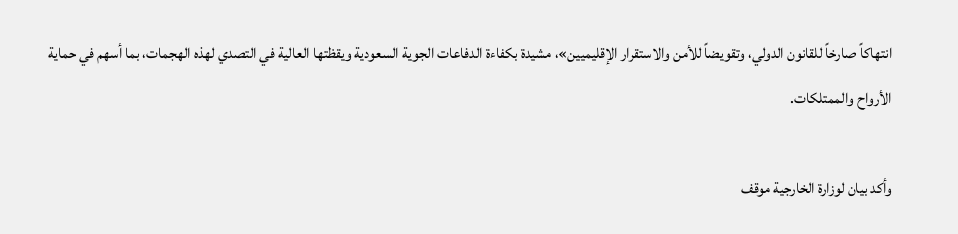انتهاكاً صارخاً للقانون الدولي، وتقويضاً للأمن والاستقرار الإقليميين»، مشيدة بكفاءة الدفاعات الجوية السعودية ويقظتها العالية في التصدي لهذه الهجمات، بما أسهم في حماية الأرواح والممتلكات.

وأكد بيان لوزارة الخارجية موقف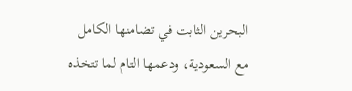البحرين الثابت في تضامنها الكامل مع السعودية، ودعمها التام لما تتخذه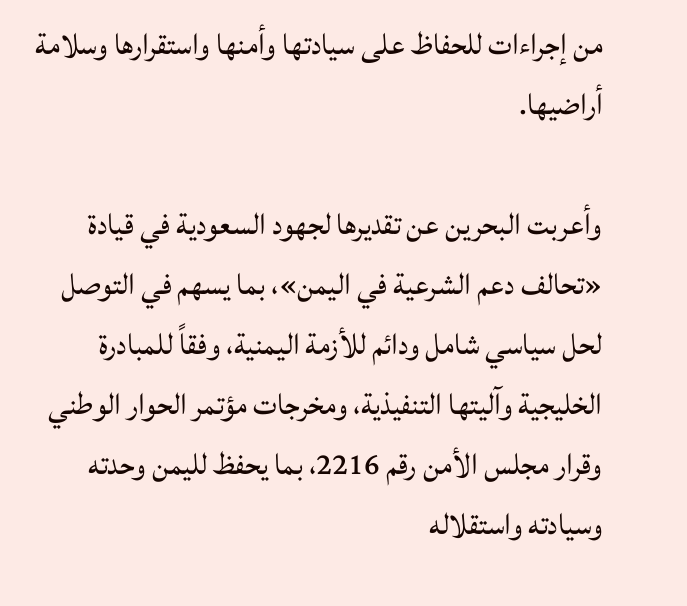من إجراءات للحفاظ على سيادتها وأمنها واستقرارها وسلامة أراضيها.

وأعربت البحرين عن تقديرها لجهود السعودية في قيادة «تحالف دعم الشرعية في اليمن»، بما يسهم في التوصل لحل سياسي شامل ودائم للأزمة اليمنية، وفقاً للمبادرة الخليجية وآليتها التنفيذية، ومخرجات مؤتمر الحوار الوطني وقرار مجلس الأمن رقم 2216، بما يحفظ لليمن وحدته وسيادته واستقلاله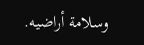وسلامة أراضيه.